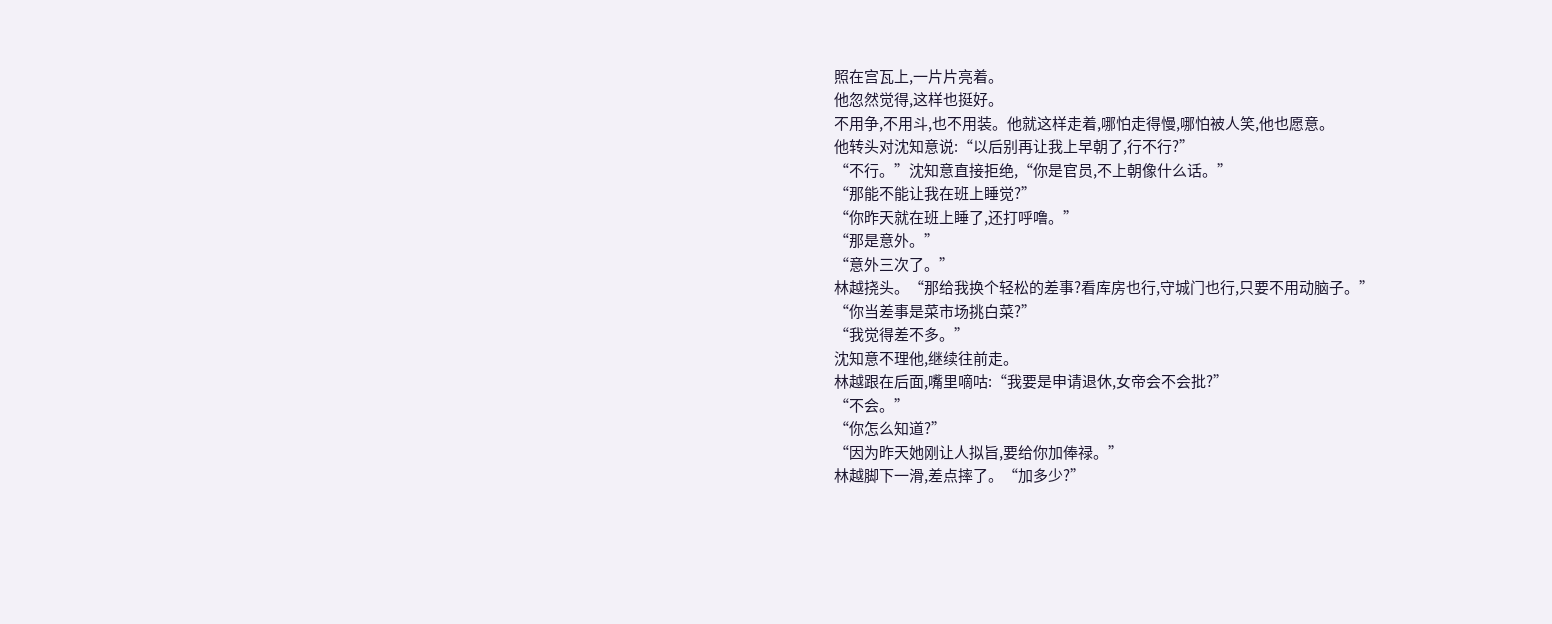照在宫瓦上,一片片亮着。
他忽然觉得,这样也挺好。
不用争,不用斗,也不用装。他就这样走着,哪怕走得慢,哪怕被人笑,他也愿意。
他转头对沈知意说:“以后别再让我上早朝了,行不行?”
“不行。”沈知意直接拒绝,“你是官员,不上朝像什么话。”
“那能不能让我在班上睡觉?”
“你昨天就在班上睡了,还打呼噜。”
“那是意外。”
“意外三次了。”
林越挠头。“那给我换个轻松的差事?看库房也行,守城门也行,只要不用动脑子。”
“你当差事是菜市场挑白菜?”
“我觉得差不多。”
沈知意不理他,继续往前走。
林越跟在后面,嘴里嘀咕:“我要是申请退休,女帝会不会批?”
“不会。”
“你怎么知道?”
“因为昨天她刚让人拟旨,要给你加俸禄。”
林越脚下一滑,差点摔了。“加多少?”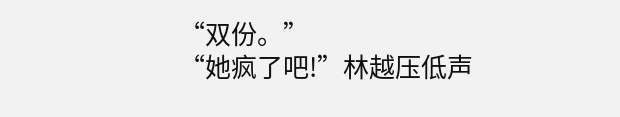“双份。”
“她疯了吧!”林越压低声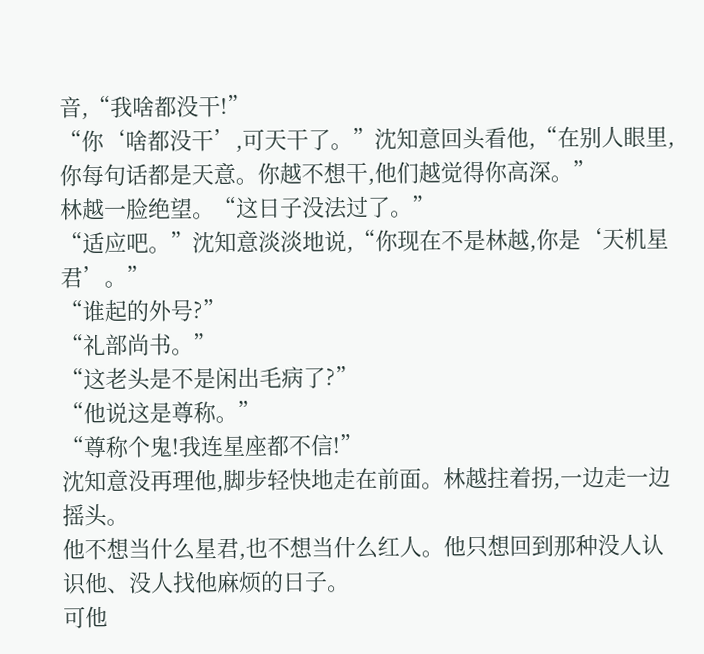音,“我啥都没干!”
“你‘啥都没干’,可天干了。”沈知意回头看他,“在别人眼里,你每句话都是天意。你越不想干,他们越觉得你高深。”
林越一脸绝望。“这日子没法过了。”
“适应吧。”沈知意淡淡地说,“你现在不是林越,你是‘天机星君’。”
“谁起的外号?”
“礼部尚书。”
“这老头是不是闲出毛病了?”
“他说这是尊称。”
“尊称个鬼!我连星座都不信!”
沈知意没再理他,脚步轻快地走在前面。林越拄着拐,一边走一边摇头。
他不想当什么星君,也不想当什么红人。他只想回到那种没人认识他、没人找他麻烦的日子。
可他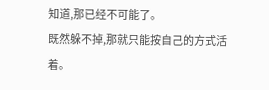知道,那已经不可能了。
既然躲不掉,那就只能按自己的方式活着。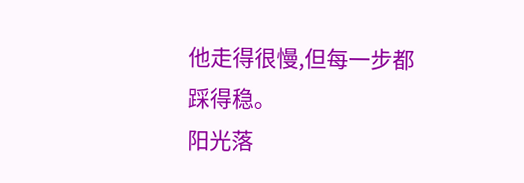他走得很慢,但每一步都踩得稳。
阳光落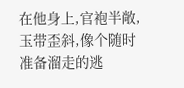在他身上,官袍半敞,玉带歪斜,像个随时准备溜走的逃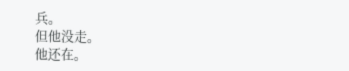兵。
但他没走。
他还在。